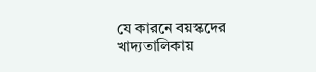যে কারনে বয়স্কদের খাদ্যতালিকায়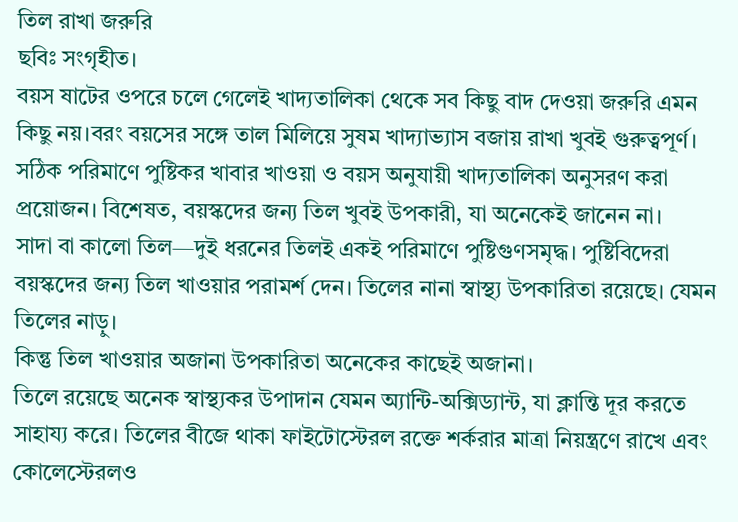তিল রাখা জরুরি
ছবিঃ সংগৃহীত।
বয়স ষাটের ওপরে চলে গেলেই খাদ্যতালিকা থেকে সব কিছু বাদ দেওয়া জরুরি এমন কিছু নয়।বরং বয়সের সঙ্গে তাল মিলিয়ে সুষম খাদ্যাভ্যাস বজায় রাখা খুবই গুরুত্বপূর্ণ। সঠিক পরিমাণে পুষ্টিকর খাবার খাওয়া ও বয়স অনুযায়ী খাদ্যতালিকা অনুসরণ করা প্রয়োজন। বিশেষত, বয়স্কদের জন্য তিল খুবই উপকারী, যা অনেকেই জানেন না।
সাদা বা কালো তিল—দুই ধরনের তিলই একই পরিমাণে পুষ্টিগুণসমৃদ্ধ। পুষ্টিবিদেরা বয়স্কদের জন্য তিল খাওয়ার পরামর্শ দেন। তিলের নানা স্বাস্থ্য উপকারিতা রয়েছে। যেমন তিলের নাড়ু।
কিন্তু তিল খাওয়ার অজানা উপকারিতা অনেকের কাছেই অজানা।
তিলে রয়েছে অনেক স্বাস্থ্যকর উপাদান যেমন অ্যান্টি-অক্সিড্যান্ট, যা ক্লান্তি দূর করতে সাহায্য করে। তিলের বীজে থাকা ফাইটোস্টেরল রক্তে শর্করার মাত্রা নিয়ন্ত্রণে রাখে এবং কোলেস্টেরলও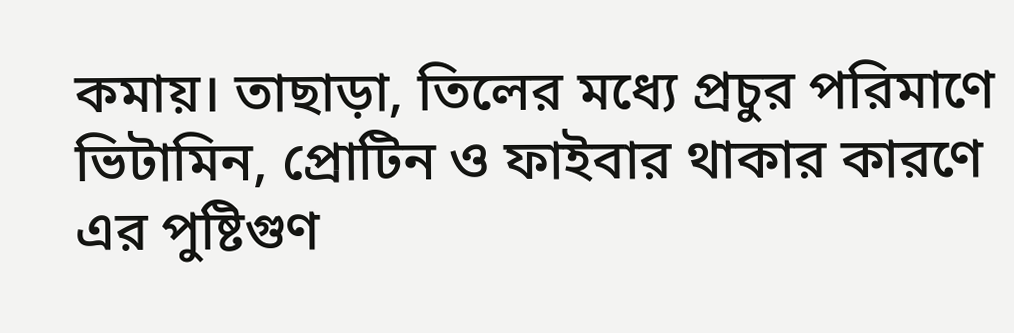কমায়। তাছাড়া, তিলের মধ্যে প্রচুর পরিমাণে ভিটামিন, প্রোটিন ও ফাইবার থাকার কারণে এর পুষ্টিগুণ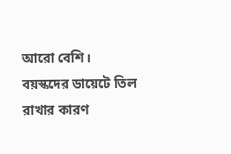আরো বেশি।
বয়স্কদের ডায়েটে তিল রাখার কারণ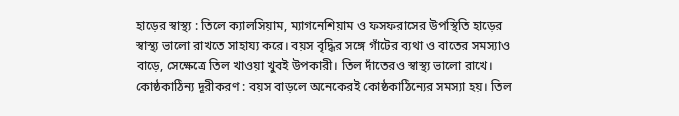হাড়ের স্বাস্থ্য : তিলে ক্যালসিয়াম, ম্যাগনেশিয়াম ও ফসফরাসের উপস্থিতি হাড়ের স্বাস্থ্য ভালো রাখতে সাহায্য করে। বয়স বৃদ্ধির সঙ্গে গাঁটের ব্যথা ও বাতের সমস্যাও বাড়ে, সেক্ষেত্রে তিল খাওয়া খুবই উপকারী। তিল দাঁতেরও স্বাস্থ্য ভালো রাখে।
কোষ্ঠকাঠিন্য দূরীকরণ : বয়স বাড়লে অনেকেরই কোষ্ঠকাঠিন্যের সমস্যা হয়। তিল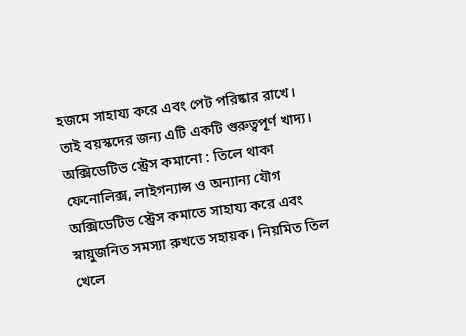হজমে সাহায্য করে এবং পেট পরিষ্কার রাখে।
তাই বয়স্কদের জন্য এটি একটি গুরুত্বপূর্ণ খাদ্য।
অক্সিডেটিভ স্ট্রেস কমানো : তিলে থাকা ফেনোলিক্স, লাইগন্যান্স ও অন্যান্য যৌগ অক্সিডেটিভ স্ট্রেস কমাতে সাহায্য করে এবং স্নায়ুজনিত সমস্যা রুখতে সহায়ক। নিয়মিত তিল খেলে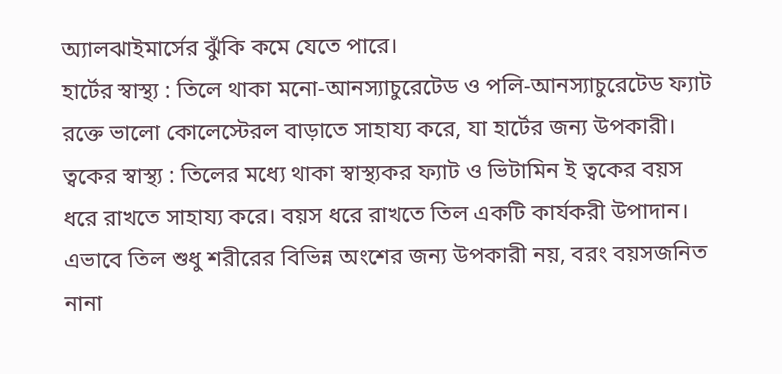অ্যালঝাইমার্সের ঝুঁকি কমে যেতে পারে।
হার্টের স্বাস্থ্য : তিলে থাকা মনো-আনস্যাচুরেটেড ও পলি-আনস্যাচুরেটেড ফ্যাট রক্তে ভালো কোলেস্টেরল বাড়াতে সাহায্য করে, যা হার্টের জন্য উপকারী।
ত্বকের স্বাস্থ্য : তিলের মধ্যে থাকা স্বাস্থ্যকর ফ্যাট ও ভিটামিন ই ত্বকের বয়স ধরে রাখতে সাহায্য করে। বয়স ধরে রাখতে তিল একটি কার্যকরী উপাদান।
এভাবে তিল শুধু শরীরের বিভিন্ন অংশের জন্য উপকারী নয়, বরং বয়সজনিত নানা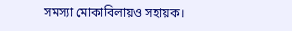সমস্যা মোকাবিলায়ও সহায়ক।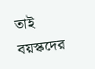তাই বয়স্কদের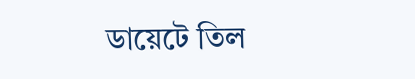ডায়েটে তিল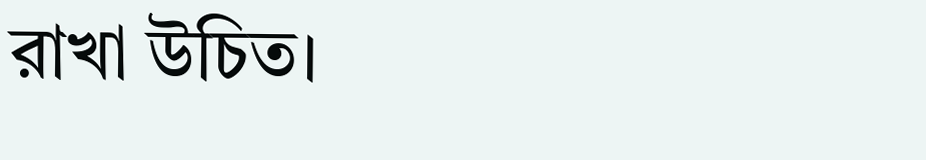রাখা উচিত।